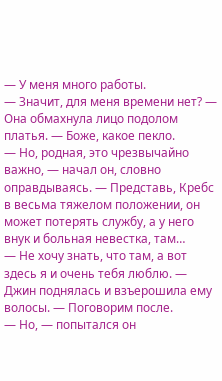— У меня много работы.
— Значит, для меня времени нет? — Она обмахнула лицо подолом платья. — Боже, какое пекло.
— Но, родная, это чрезвычайно важно, — начал он, словно оправдываясь. — Представь, Кребс в весьма тяжелом положении, он может потерять службу, а у него внук и больная невестка, там…
— Не хочу знать, что там, а вот здесь я и очень тебя люблю. — Джин поднялась и взъерошила ему волосы. — Поговорим после.
— Но, — попытался он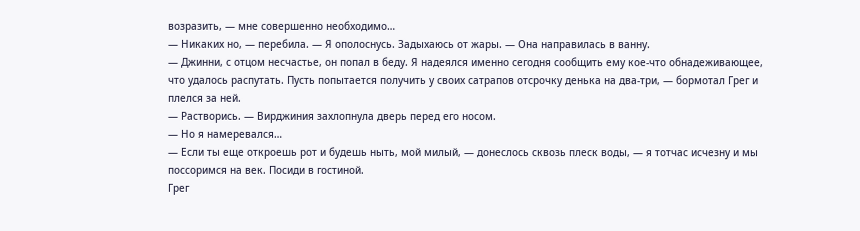возразить, — мне совершенно необходимо…
— Никаких но, — перебила. — Я ополоснусь. Задыхаюсь от жары. — Она направилась в ванну.
— Джинни, с отцом несчастье, он попал в беду. Я надеялся именно сегодня сообщить ему кое-что обнадеживающее, что удалось распутать. Пусть попытается получить у своих сатрапов отсрочку денька на два-три, — бормотал Грег и плелся за ней.
— Растворись. — Вирджиния захлопнула дверь перед его носом.
— Но я намеревался…
— Если ты еще откроешь рот и будешь ныть, мой милый, — донеслось сквозь плеск воды, — я тотчас исчезну и мы поссоримся на век. Посиди в гостиной.
Грег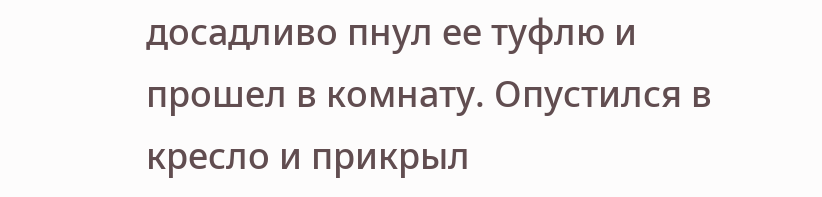досадливо пнул ее туфлю и прошел в комнату. Опустился в кресло и прикрыл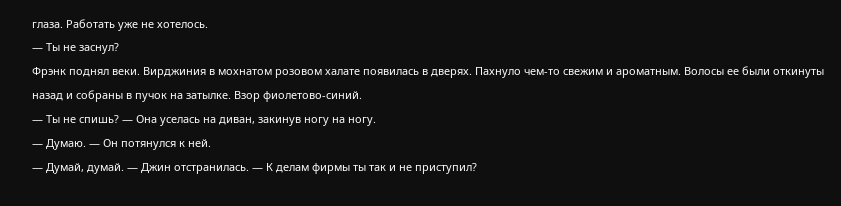глаза. Работать уже не хотелось.
— Ты не заснул?
Фрэнк поднял веки. Вирджиния в мохнатом розовом халате появилась в дверях. Пахнуло чем-то свежим и ароматным. Волосы ее были откинуты назад и собраны в пучок на затылке. Взор фиолетово-синий.
— Ты не спишь? — Она уселась на диван, закинув ногу на ногу.
— Думаю. — Он потянулся к ней.
— Думай, думай. — Джин отстранилась. — К делам фирмы ты так и не приступил?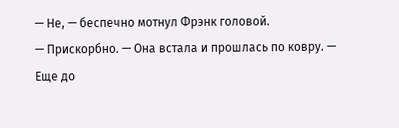— Не, — беспечно мотнул Фрэнк головой.
— Прискорбно. — Она встала и прошлась по ковру. — Еще до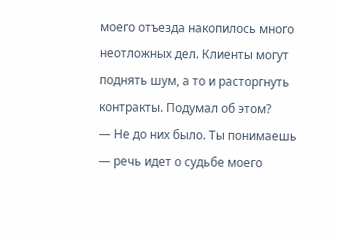моего отъезда накопилось много неотложных дел. Клиенты могут поднять шум, а то и расторгнуть контракты. Подумал об этом?
— Не до них было. Ты понимаешь — речь идет о судьбе моего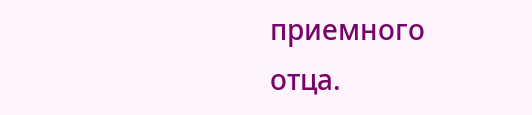приемного отца.